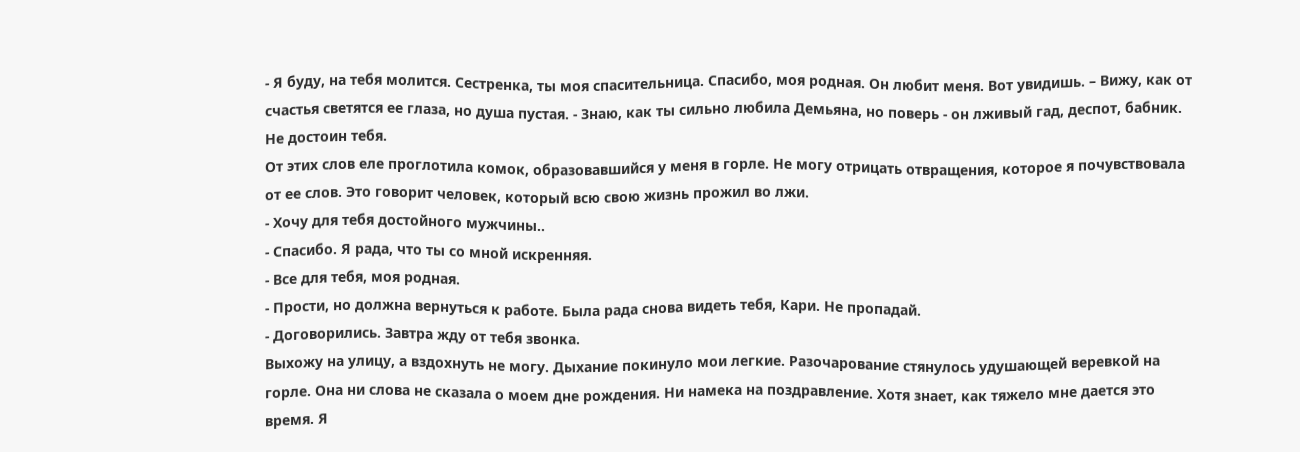- Я буду, на тебя молится. Сестренка, ты моя спасительница. Спасибо, моя родная. Он любит меня. Вот увидишь. – Вижу, как от счастья светятся ее глаза, но душа пустая. - Знаю, как ты сильно любила Демьяна, но поверь - он лживый гад, деспот, бабник. Не достоин тебя.
От этих слов еле проглотила комок, образовавшийся у меня в горле. Не могу отрицать отвращения, которое я почувствовала от ее слов. Это говорит человек, который всю свою жизнь прожил во лжи.
- Хочу для тебя достойного мужчины..
- Спасибо. Я рада, что ты со мной искренняя.
- Все для тебя, моя родная.
- Прости, но должна вернуться к работе. Была рада снова видеть тебя, Кари. Не пропадай.
- Договорились. Завтра жду от тебя звонка.
Выхожу на улицу, а вздохнуть не могу. Дыхание покинуло мои легкие. Разочарование стянулось удушающей веревкой на горле. Она ни слова не сказала о моем дне рождения. Ни намека на поздравление. Хотя знает, как тяжело мне дается это время. Я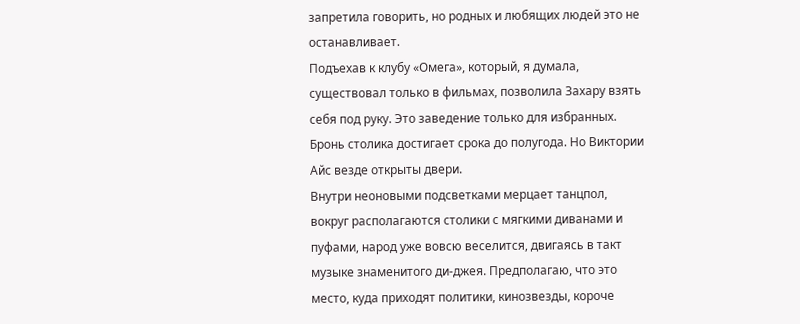запретила говорить, но родных и любящих людей это не останавливает.
Подъехав к клубу «Омега», который, я думала, существовал только в фильмах, позволила Захару взять себя под руку. Это заведение только для избранных. Бронь столика достигает срока до полугода. Но Виктории Айс везде открыты двери.
Внутри неоновыми подсветками мерцает танцпол, вокруг располагаются столики с мягкими диванами и пуфами, народ уже вовсю веселится, двигаясь в такт музыке знаменитого ди-джея. Предполагаю, что это место, куда приходят политики, кинозвезды, короче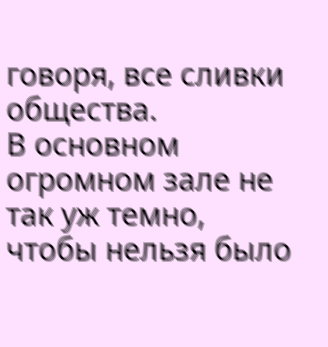говоря, все сливки общества.
В основном огромном зале не так уж темно, чтобы нельзя было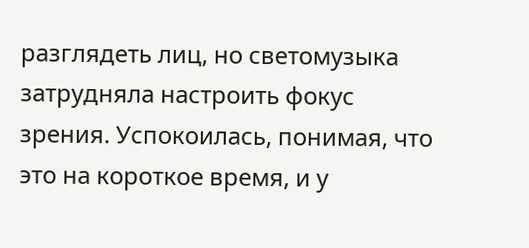разглядеть лиц, но светомузыка затрудняла настроить фокус зрения. Успокоилась, понимая, что это на короткое время, и у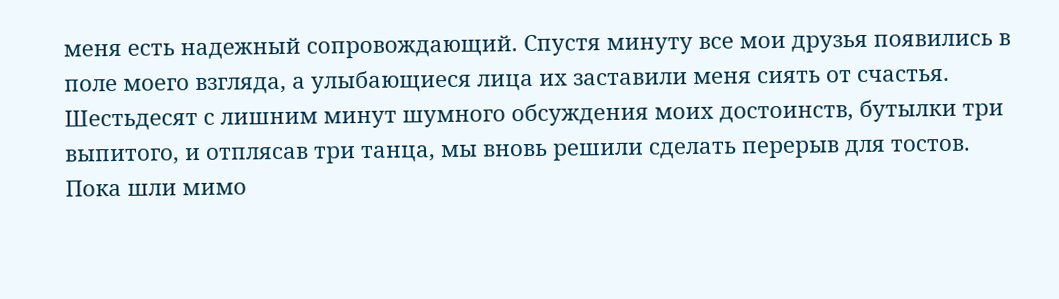меня есть надежный сопровождающий. Спустя минуту все мои друзья появились в поле моего взгляда, а улыбающиеся лица их заставили меня сиять от счастья.
Шестьдесят с лишним минут шумного обсуждения моих достоинств, бутылки три выпитого, и отплясав три танца, мы вновь решили сделать перерыв для тостов.
Пока шли мимо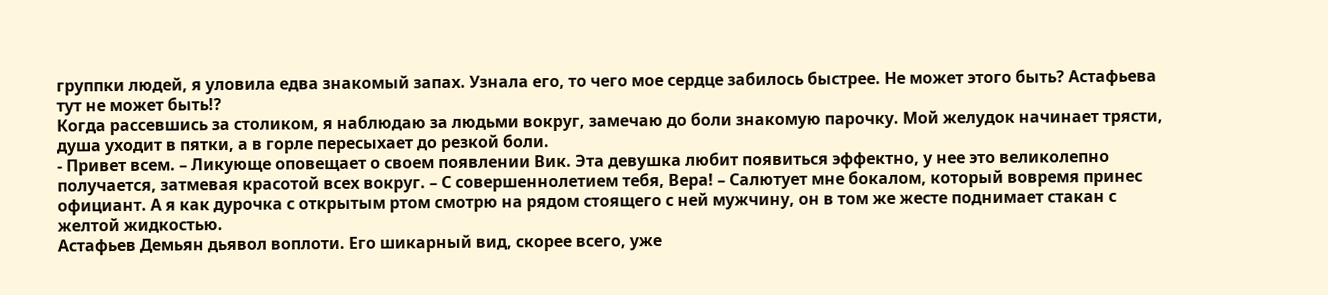группки людей, я уловила едва знакомый запах. Узнала его, то чего мое сердце забилось быстрее. Не может этого быть? Астафьева тут не может быть!?
Когда рассевшись за столиком, я наблюдаю за людьми вокруг, замечаю до боли знакомую парочку. Мой желудок начинает трясти, душа уходит в пятки, а в горле пересыхает до резкой боли.
- Привет всем. – Ликующе оповещает о своем появлении Вик. Эта девушка любит появиться эффектно, у нее это великолепно получается, затмевая красотой всех вокруг. – С совершеннолетием тебя, Вера! – Салютует мне бокалом, который вовремя принес официант. А я как дурочка с открытым ртом смотрю на рядом стоящего с ней мужчину, он в том же жесте поднимает стакан с желтой жидкостью.
Астафьев Демьян дьявол воплоти. Его шикарный вид, скорее всего, уже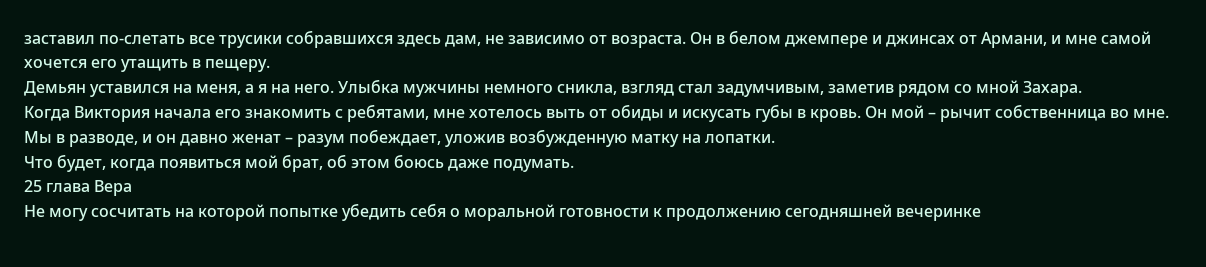заставил по-слетать все трусики собравшихся здесь дам, не зависимо от возраста. Он в белом джемпере и джинсах от Армани, и мне самой хочется его утащить в пещеру.
Демьян уставился на меня, а я на него. Улыбка мужчины немного сникла, взгляд стал задумчивым, заметив рядом со мной Захара.
Когда Виктория начала его знакомить с ребятами, мне хотелось выть от обиды и искусать губы в кровь. Он мой – рычит собственница во мне. Мы в разводе, и он давно женат – разум побеждает, уложив возбужденную матку на лопатки.
Что будет, когда появиться мой брат, об этом боюсь даже подумать.
25 глава Вера
Не могу сосчитать на которой попытке убедить себя о моральной готовности к продолжению сегодняшней вечеринке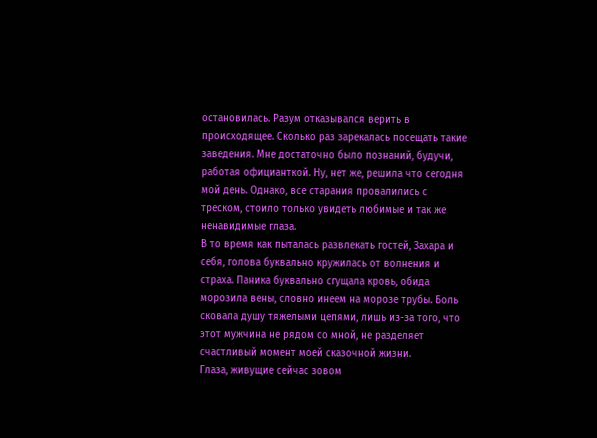остановилась. Разум отказывался верить в происходящее. Сколько раз зарекалась посещать такие заведения. Мне достаточно было познаний, будучи, работая официанткой. Ну, нет же, решила что сегодня мой день. Однако, все старания провалились с треском, стоило только увидеть любимые и так же ненавидимые глаза.
В то время как пыталась развлекать гостей, Захара и себя, голова буквально кружилась от волнения и страха. Паника буквально сгущала кровь, обида морозила вены, словно инеем на морозе трубы. Боль сковала душу тяжелыми цепями, лишь из-за того, что этот мужчина не рядом со мной, не разделяет счастливый момент моей сказочной жизни.
Глаза, живущие сейчас зовом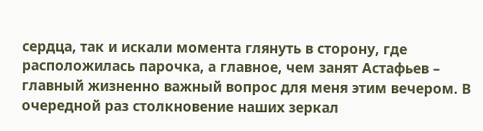сердца, так и искали момента глянуть в сторону, где расположилась парочка, а главное, чем занят Астафьев – главный жизненно важный вопрос для меня этим вечером. В очередной раз столкновение наших зеркал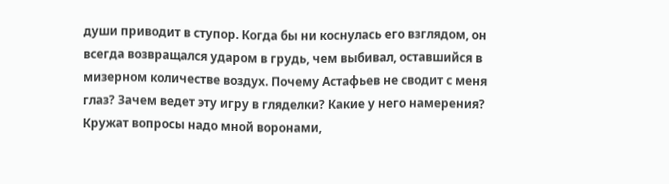души приводит в ступор. Когда бы ни коснулась его взглядом, он всегда возвращался ударом в грудь, чем выбивал, оставшийся в мизерном количестве воздух. Почему Астафьев не сводит с меня глаз? Зачем ведет эту игру в гляделки? Какие у него намерения? Кружат вопросы надо мной воронами,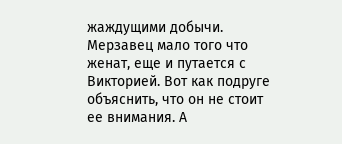жаждущими добычи. Мерзавец мало того что женат, еще и путается с Викторией. Вот как подруге объяснить, что он не стоит ее внимания. А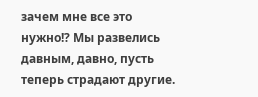зачем мне все это нужно!? Мы развелись давным, давно, пусть теперь страдают другие.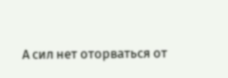А сил нет оторваться от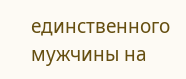единственного мужчины на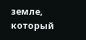земле, который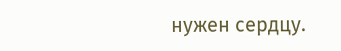нужен сердцу.